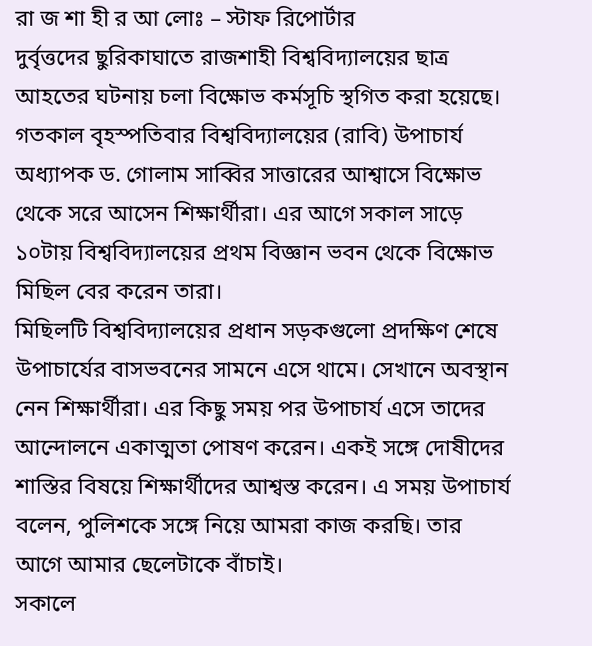রা জ শা হী র আ লোঃ – স্টাফ রিপোর্টার
দুর্বৃত্তদের ছুরিকাঘাতে রাজশাহী বিশ্ববিদ্যালয়ের ছাত্র আহতের ঘটনায় চলা বিক্ষোভ কর্মসূচি স্থগিত করা হয়েছে। গতকাল বৃহস্পতিবার বিশ্ববিদ্যালয়ের (রাবি) উপাচার্য অধ্যাপক ড. গোলাম সাব্বির সাত্তারের আশ্বাসে বিক্ষোভ থেকে সরে আসেন শিক্ষার্থীরা। এর আগে সকাল সাড়ে ১০টায় বিশ্ববিদ্যালয়ের প্রথম বিজ্ঞান ভবন থেকে বিক্ষোভ মিছিল বের করেন তারা।
মিছিলটি বিশ্ববিদ্যালয়ের প্রধান সড়কগুলো প্রদক্ষিণ শেষে উপাচার্যের বাসভবনের সামনে এসে থামে। সেখানে অবস্থান নেন শিক্ষার্থীরা। এর কিছু সময় পর উপাচার্য এসে তাদের আন্দোলনে একাত্মতা পোষণ করেন। একই সঙ্গে দোষীদের শাস্তির বিষয়ে শিক্ষার্থীদের আশ্বস্ত করেন। এ সময় উপাচার্য বলেন, পুলিশকে সঙ্গে নিয়ে আমরা কাজ করছি। তার আগে আমার ছেলেটাকে বাঁচাই।
সকালে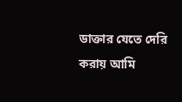ডাক্তার যেতে দেরি করায় আমি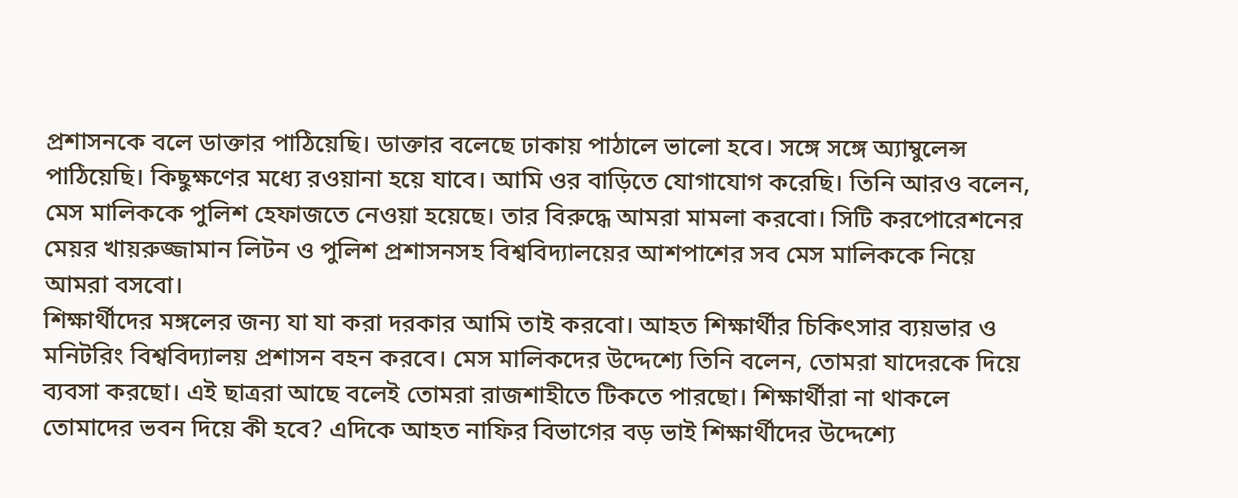প্রশাসনকে বলে ডাক্তার পাঠিয়েছি। ডাক্তার বলেছে ঢাকায় পাঠালে ভালো হবে। সঙ্গে সঙ্গে অ্যাম্বুলেন্স পাঠিয়েছি। কিছুক্ষণের মধ্যে রওয়ানা হয়ে যাবে। আমি ওর বাড়িতে যোগাযোগ করেছি। তিনি আরও বলেন, মেস মালিককে পুলিশ হেফাজতে নেওয়া হয়েছে। তার বিরুদ্ধে আমরা মামলা করবো। সিটি করপোরেশনের মেয়র খায়রুজ্জামান লিটন ও পুলিশ প্রশাসনসহ বিশ্ববিদ্যালয়ের আশপাশের সব মেস মালিককে নিয়ে আমরা বসবো।
শিক্ষার্থীদের মঙ্গলের জন্য যা যা করা দরকার আমি তাই করবো। আহত শিক্ষার্থীর চিকিৎসার ব্যয়ভার ও মনিটরিং বিশ্ববিদ্যালয় প্রশাসন বহন করবে। মেস মালিকদের উদ্দেশ্যে তিনি বলেন, তোমরা যাদেরকে দিয়ে ব্যবসা করছো। এই ছাত্ররা আছে বলেই তোমরা রাজশাহীতে টিকতে পারছো। শিক্ষার্থীরা না থাকলে তোমাদের ভবন দিয়ে কী হবে? এদিকে আহত নাফির বিভাগের বড় ভাই শিক্ষার্থীদের উদ্দেশ্যে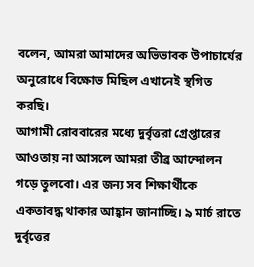বলেন, আমরা আমাদের অভিভাবক উপাচার্যের অনুরোধে বিক্ষোভ মিছিল এখানেই স্থগিত করছি।
আগামী রোববারের মধ্যে দুর্বৃত্তরা গ্রেপ্তারের আওতায় না আসলে আমরা তীব্র আন্দোলন গড়ে তুলবো। এর জন্য সব শিক্ষার্থীকে একতাবদ্ধ থাকার আহ্বান জানাচ্ছি। ৯ মার্চ রাতে দুর্বৃত্তের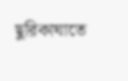ছুরিকাঘাতে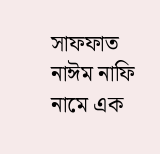সাফফাত নাঈম নাফি নামে এক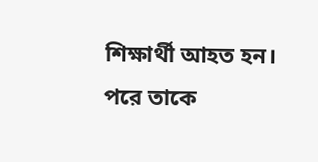শিক্ষার্থী আহত হন। পরে তাকে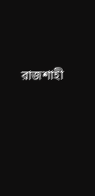রাজশাহী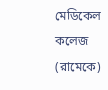মেডিকেল কলেজ (রামেকে)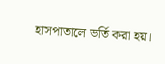হাসপাতালে ভর্তি করা হয়।